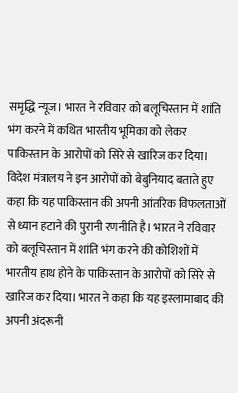समृद्धि न्यूज। भारत ने रविवार को बलूचिस्तान में शांति भंग करने में कथित भारतीय भूमिका को लेकर पाकिस्तान के आरोपों को सिरे से खारिज कर दिया। विदेश मंत्रालय ने इन आरोपों को बेबुनियाद बताते हुए कहा कि यह पाकिस्तान की अपनी आंतरिक विफलताओं से ध्यान हटाने की पुरानी रणनीति है। भारत ने रविवार को बलूचिस्तान में शांति भंग करने की कोशिशों में भारतीय हाथ होने के पाकिस्तान के आरोपों को सिरे से खारिज कर दिया। भारत ने कहा कि यह इस्लामाबाद की अपनी अंदरूनी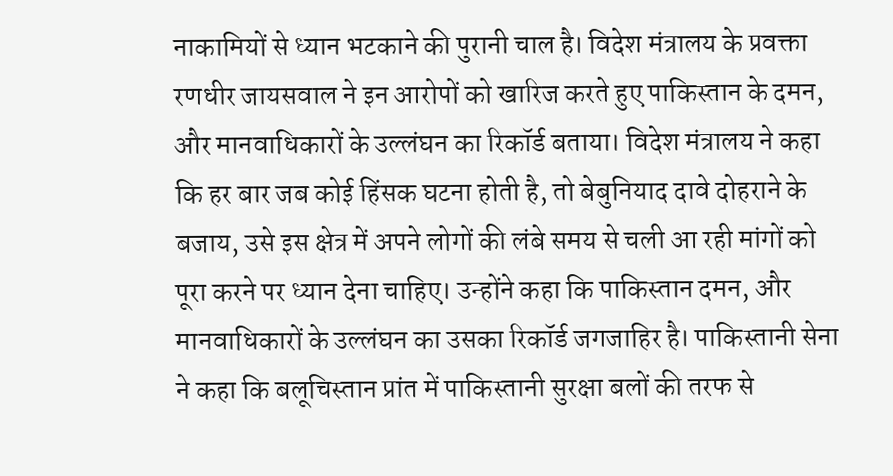नाकामियों से ध्यान भटकाने की पुरानी चाल है। विदेश मंत्रालय के प्रवक्ता रणधीर जायसवाल ने इन आरोपों को खारिज करते हुए पाकिस्तान के दमन, और मानवाधिकारों के उल्लंघन का रिकॉर्ड बताया। विदेश मंत्रालय ने कहा कि हर बार जब कोई हिंसक घटना होती है, तो बेबुनियाद दावे दोहराने के बजाय, उसे इस क्षेत्र में अपने लोगों की लंबे समय से चली आ रही मांगों को पूरा करने पर ध्यान देना चाहिए। उन्होंने कहा कि पाकिस्तान दमन, और मानवाधिकारों के उल्लंघन का उसका रिकॉर्ड जगजाहिर है। पाकिस्तानी सेना ने कहा कि बलूचिस्तान प्रांत में पाकिस्तानी सुरक्षा बलों की तरफ से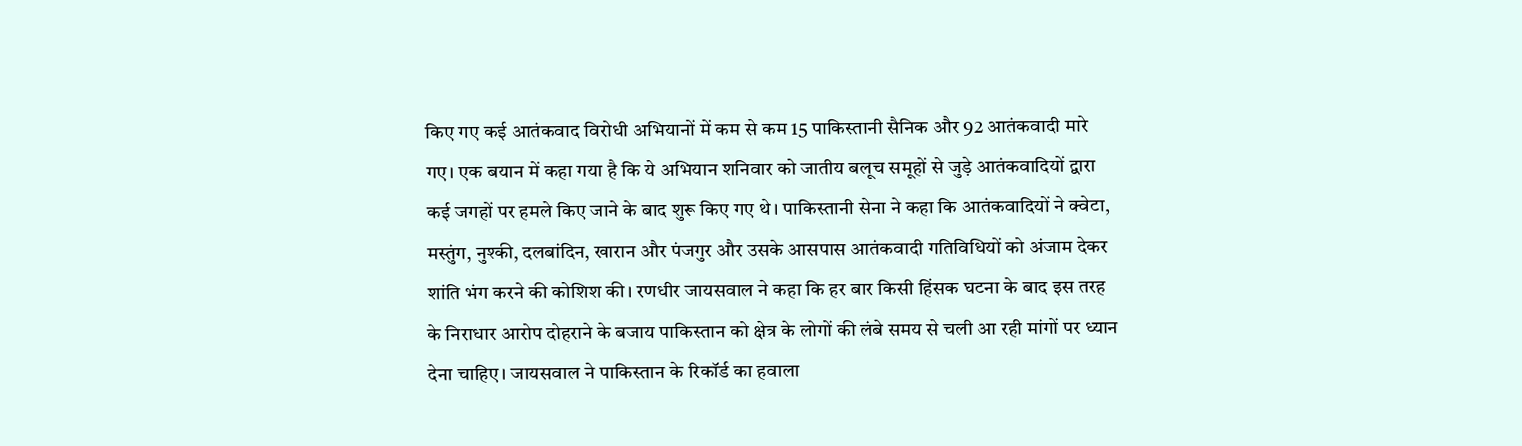किए गए कई आतंकवाद विरोधी अभियानों में कम से कम 15 पाकिस्तानी सैनिक और 92 आतंकवादी मारे गए। एक बयान में कहा गया है कि ये अभियान शनिवार को जातीय बलूच समूहों से जुड़े आतंकवादियों द्वारा कई जगहों पर हमले किए जाने के बाद शुरू किए गए थे। पाकिस्तानी सेना ने कहा कि आतंकवादियों ने क्वेटा, मस्तुंग, नुश्की, दलबांदिन, खारान और पंजगुर और उसके आसपास आतंकवादी गतिविधियों को अंजाम देकर शांति भंग करने की कोशिश की। रणधीर जायसवाल ने कहा कि हर बार किसी हिंसक घटना के बाद इस तरह के निराधार आरोप दोहराने के बजाय पाकिस्तान को क्षेत्र के लोगों की लंबे समय से चली आ रही मांगों पर ध्यान देना चाहिए। जायसवाल ने पाकिस्तान के रिकॉर्ड का हवाला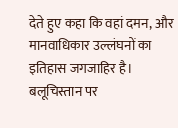देते हुए कहा कि वहां दमन, और मानवाधिकार उल्लंघनों का इतिहास जगजाहिर है।
बलूचिस्तान पर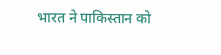भारत ने पाकिस्तान को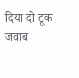दिया दो टूक जवाब